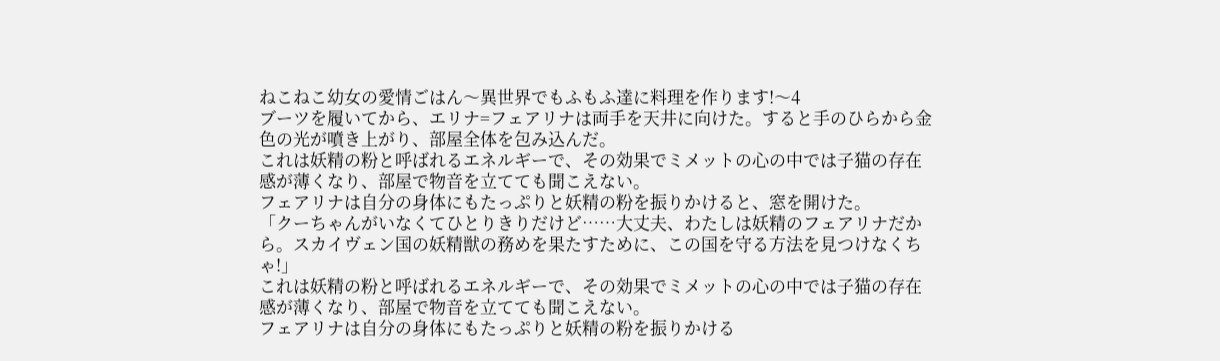ねこねこ幼女の愛情ごはん〜異世界でもふもふ達に料理を作ります!〜4
ブーツを履いてから、エリナ=フェアリナは両手を天井に向けた。すると手のひらから金色の光が噴き上がり、部屋全体を包み込んだ。
これは妖精の粉と呼ばれるエネルギーで、その効果でミメットの心の中では子猫の存在感が薄くなり、部屋で物音を立てても聞こえない。
フェアリナは自分の身体にもたっぷりと妖精の粉を振りかけると、窓を開けた。
「クーちゃんがいなくてひとりきりだけど……大丈夫、わたしは妖精のフェアリナだから。スカイヴェン国の妖精獣の務めを果たすために、この国を守る方法を見つけなくちゃ!」
これは妖精の粉と呼ばれるエネルギーで、その効果でミメットの心の中では子猫の存在感が薄くなり、部屋で物音を立てても聞こえない。
フェアリナは自分の身体にもたっぷりと妖精の粉を振りかける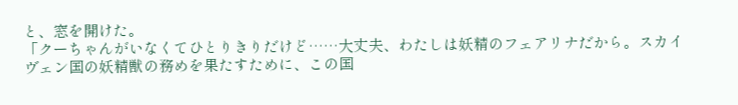と、窓を開けた。
「クーちゃんがいなくてひとりきりだけど……大丈夫、わたしは妖精のフェアリナだから。スカイヴェン国の妖精獣の務めを果たすために、この国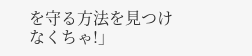を守る方法を見つけなくちゃ!」